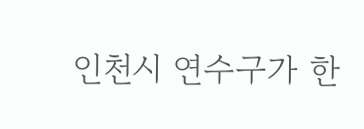인천시 연수구가 한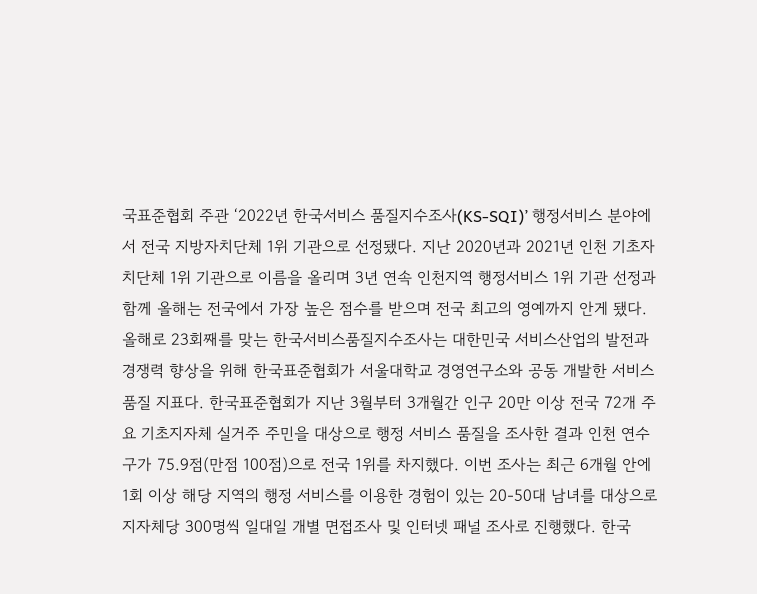국표준협회 주관 ‘2022년 한국서비스 품질지수조사(KS-SQI)’ 행정서비스 분야에서 전국 지방자치단체 1위 기관으로 선정됐다. 지난 2020년과 2021년 인천 기초자치단체 1위 기관으로 이름을 올리며 3년 연속 인천지역 행정서비스 1위 기관 선정과 함께 올해는 전국에서 가장 높은 점수를 받으며 전국 최고의 영예까지 안게 됐다. 올해로 23회째를 맞는 한국서비스품질지수조사는 대한민국 서비스산업의 발전과 경쟁력 향상을 위해 한국표준협회가 서울대학교 경영연구소와 공동 개발한 서비스 품질 지표다. 한국표준협회가 지난 3월부터 3개월간 인구 20만 이상 전국 72개 주요 기초지자체 실거주 주민을 대상으로 행정 서비스 품질을 조사한 결과 인천 연수구가 75.9점(만점 100점)으로 전국 1위를 차지했다. 이번 조사는 최근 6개월 안에 1회 이상 해당 지역의 행정 서비스를 이용한 경험이 있는 20-50대 남녀를 대상으로 지자체당 300명씩 일대일 개별 면접조사 및 인터넷 패널 조사로 진행했다. 한국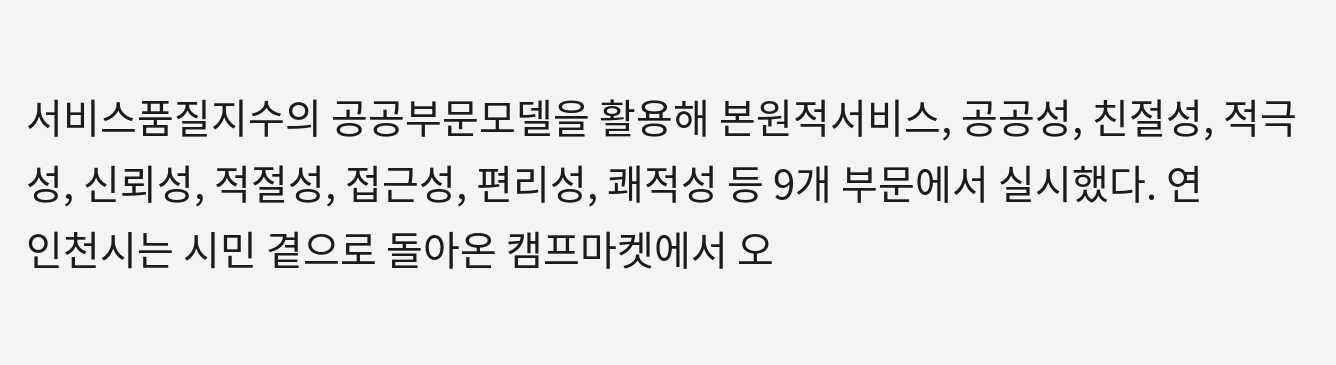서비스품질지수의 공공부문모델을 활용해 본원적서비스, 공공성, 친절성, 적극성, 신뢰성, 적절성, 접근성, 편리성, 쾌적성 등 9개 부문에서 실시했다. 연
인천시는 시민 곁으로 돌아온 캠프마켓에서 오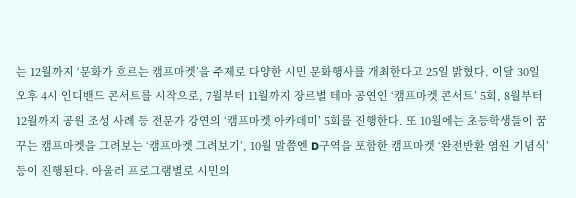는 12월까지 ‘문화가 흐르는 캠프마켓’을 주제로 다양한 시민 문화행사를 개최한다고 25일 밝혔다. 이달 30일 오후 4시 인디밴드 콘서트를 시작으로, 7월부터 11월까지 장르별 테마 공연인 ‘캠프마켓 콘서트’ 5회, 8월부터 12월까지 공원 조성 사례 등 전문가 강연의 ‘캠프마켓 아카데미’ 5회를 진행한다. 또 10월에는 초등학생들이 꿈꾸는 캠프마켓을 그려보는 ‘캠프마켓 그려보기’, 10월 말쯤엔 D구역을 포함한 캠프마켓 ‘완전반환 염원 기념식’ 등이 진행된다. 아울러 프로그램별로 시민의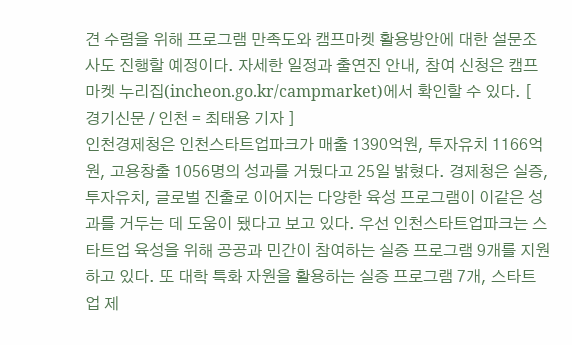견 수렴을 위해 프로그램 만족도와 캠프마켓 활용방안에 대한 설문조사도 진행할 예정이다. 자세한 일정과 출연진 안내, 참여 신청은 캠프마켓 누리집(incheon.go.kr/campmarket)에서 확인할 수 있다. [ 경기신문 / 인천 = 최태용 기자 ]
인천경제청은 인천스타트업파크가 매출 1390억원, 투자유치 1166억원, 고용창출 1056명의 성과를 거뒀다고 25일 밝혔다. 경제청은 실증, 투자유치, 글로벌 진출로 이어지는 다양한 육성 프로그램이 이같은 성과를 거두는 데 도움이 됐다고 보고 있다. 우선 인천스타트업파크는 스타트업 육성을 위해 공공과 민간이 참여하는 실증 프로그램 9개를 지원하고 있다. 또 대학 특화 자원을 활용하는 실증 프로그램 7개, 스타트업 제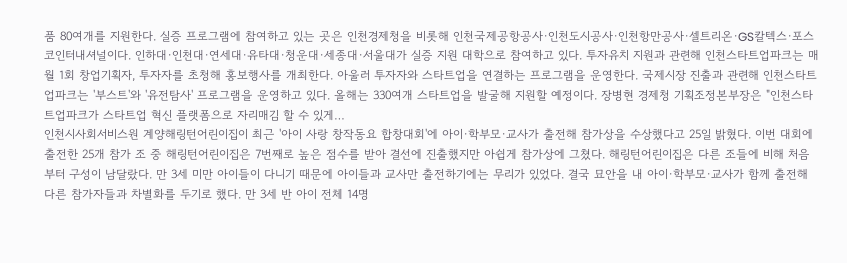품 80여개를 지원한다. 실증 프로그램에 참여하고 있는 곳은 인천경제청을 비롯해 인천국제공항공사·인천도시공사·인천항만공사·셀트리온·GS칼텍스·포스코인터내셔널이다. 인하대·인천대·연세대·유타대·청운대·세종대·서울대가 실증 지원 대학으로 참여하고 있다. 투자유치 지원과 관련해 인천스타트업파크는 매월 1회 창업기획자, 투자자를 초청해 홍보행사를 개최한다. 아울러 투자자와 스타트업을 연결하는 프로그램을 운영한다. 국제시장 진출과 관련해 인천스타트업파크는 '부스트'와 '유전탐사' 프로그램을 운영하고 있다. 올해는 330여개 스타트업을 발굴해 지원할 예정이다. 장병현 경제청 기획조정본부장은 "인천스타트업파크가 스타트업 혁신 플랫폼으로 자리매김 할 수 있게…
인천시사회서비스원 계양해링턴어린이집이 최근 '아이 사랑 창작동요 합창대회'에 아이·학부모·교사가 출전해 참가상을 수상했다고 25일 밝혔다. 이번 대회에 출전한 25개 참가 조 중 해링턴어린이집은 7번째로 높은 점수를 받아 결선에 진출했지만 아쉽게 참가상에 그쳤다. 해링턴어린이집은 다른 조들에 비해 처음부터 구성이 남달랐다. 만 3세 미만 아이들이 다니기 때문에 아이들과 교사만 출전하기에는 무리가 있었다. 결국 묘안을 내 아이·학부모·교사가 함께 출전해 다른 참가자들과 차별화를 두기로 했다. 만 3세 반 아이 전체 14명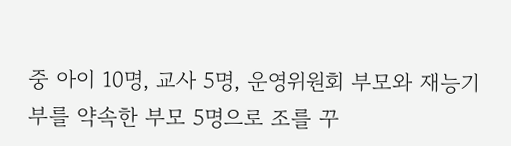중 아이 10명, 교사 5명, 운영위원회 부모와 재능기부를 약속한 부모 5명으로 조를 꾸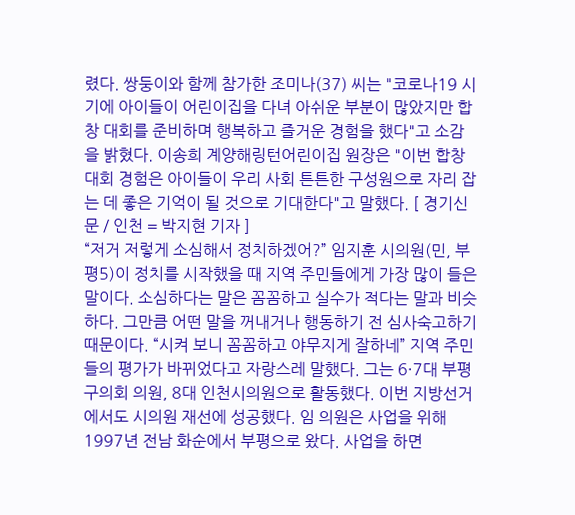렸다. 쌍둥이와 함께 참가한 조미나(37) 씨는 "코로나19 시기에 아이들이 어린이집을 다녀 아쉬운 부분이 많았지만 합창 대회를 준비하며 행복하고 즐거운 경험을 했다"고 소감을 밝혔다. 이송희 계양해링턴어린이집 원장은 "이번 합창대회 경험은 아이들이 우리 사회 튼튼한 구성원으로 자리 잡는 데 좋은 기억이 될 것으로 기대한다"고 말했다. [ 경기신문 / 인천 = 박지현 기자 ]
“저거 저렇게 소심해서 정치하겠어?” 임지훈 시의원(민, 부평5)이 정치를 시작했을 때 지역 주민들에게 가장 많이 들은 말이다. 소심하다는 말은 꼼꼼하고 실수가 적다는 말과 비슷하다. 그만큼 어떤 말을 꺼내거나 행동하기 전 심사숙고하기 때문이다. “시켜 보니 꼼꼼하고 야무지게 잘하네” 지역 주민들의 평가가 바뀌었다고 자랑스레 말했다. 그는 6·7대 부평구의회 의원, 8대 인천시의원으로 활동했다. 이번 지방선거에서도 시의원 재선에 성공했다. 임 의원은 사업을 위해 1997년 전남 화순에서 부평으로 왔다. 사업을 하면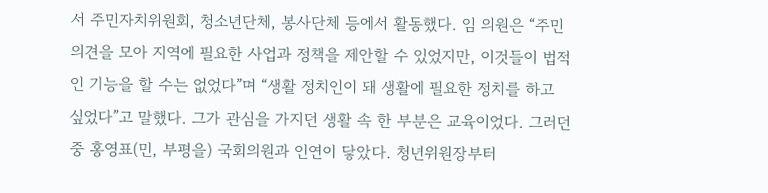서 주민자치위원회, 청소년단체, 봉사단체 등에서 활동했다. 임 의원은 “주민 의견을 모아 지역에 필요한 사업과 정책을 제안할 수 있었지만, 이것들이 법적인 기능을 할 수는 없었다”며 “생활 정치인이 돼 생활에 필요한 정치를 하고 싶었다”고 말했다. 그가 관심을 가지던 생활 속 한 부분은 교육이었다. 그러던 중 홍영표(민, 부평을) 국회의원과 인연이 닿았다. 청년위원장부터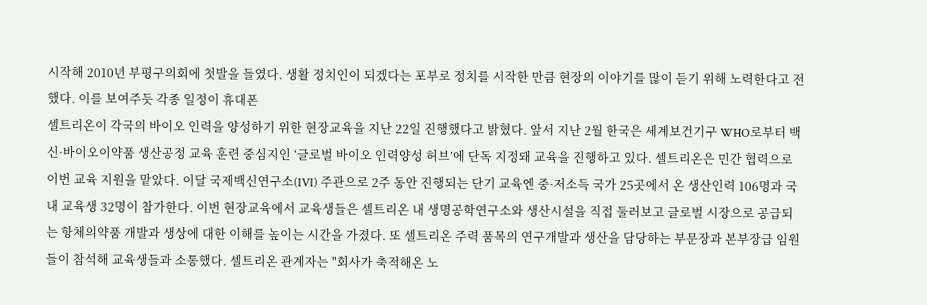시작해 2010년 부평구의회에 첫발을 들였다. 생활 정치인이 되겠다는 포부로 정치를 시작한 만큼 현장의 이야기를 많이 듣기 위해 노력한다고 전했다. 이를 보여주듯 각종 일정이 휴대폰
셀트리온이 각국의 바이오 인력을 양성하기 위한 현장교육을 지난 22일 진행했다고 밝혔다. 앞서 지난 2월 한국은 세계보건기구 WHO로부터 백신·바이오이약품 생산공정 교육 훈련 중심지인 ‘글로벌 바이오 인력양성 허브’에 단독 지정돼 교육을 진행하고 있다. 셀트리온은 민간 협력으로 이번 교육 지원을 맡았다. 이달 국제백신연구소(IVI) 주관으로 2주 동안 진행되는 단기 교육엔 중·저소득 국가 25곳에서 온 생산인력 106명과 국내 교육생 32명이 참가한다. 이번 현장교육에서 교육생들은 셀트리온 내 생명공학연구소와 생산시설을 직접 둘러보고 글로벌 시장으로 공급되는 항체의약품 개발과 생상에 대한 이해를 높이는 시간을 가졌다. 또 셀트리온 주력 품목의 연구개발과 생산을 담당하는 부문장과 본부장급 임원들이 참석해 교육생들과 소통했다. 셀트리온 관계자는 "회사가 축적해온 노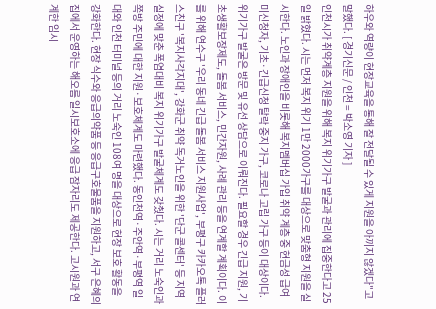하우와 역량이 현장교육을 통해 잘 전달될 수 있게 지원을 아끼지 않겠다"고 말했다. [ 경기신문 / 인천 = 박소영 기자 ]
인천시가 취약계층 지원을 위해 복지 위기가구 발굴과 관리에 집중한다고 25일 밝혔다. 시는 먼저 복지 위기 1만 2000가구를 대상으로 맞춤형 지원을 실시한다. 노인과 장애인을 비롯해 복지멤버십 가입 취약 계층 중 현금성 급여 미신청자, 기초·긴급신청 탈락 중지 가구, 코로나 고립 가구 등이 대상이다. 위기가구 발굴은 방문 및 유선 상담으로 이뤄진다. 필요할 경우 긴급 지원, 기초생활보장제도, 돌봄 서비스, 민간자원, 사례 관리 등을 연계할 계획이다. 이를 위해 연수구 '우리 동네 긴급 돌봄 서비스 지원사업', 부평구 카카오톡 플러스친구 '복지사각지대', 강화군 취약 독거노인을 위한 '단군 콜센터' 등 지역 실정에 맞춘 폭염대비 복지 위기가구 발굴체계도 갖췄다. 시는 거리 노숙인과 쪽방 주민에 대한 지원·보호체계도 마련했다. 동인천역·주안역·부평역 일대와 인천 터미널 등의 거리 노숙인 108여 명을 대상으로 현장 보호 활동을 강화한다. 현장 식수와 응급의약품 등 응급구호물품을 지원하고, 서구 은혜의 집에서 운영하는 해오름 일시보호소에 응급 잠자리도 제공한다. 고시원과 연계한 임시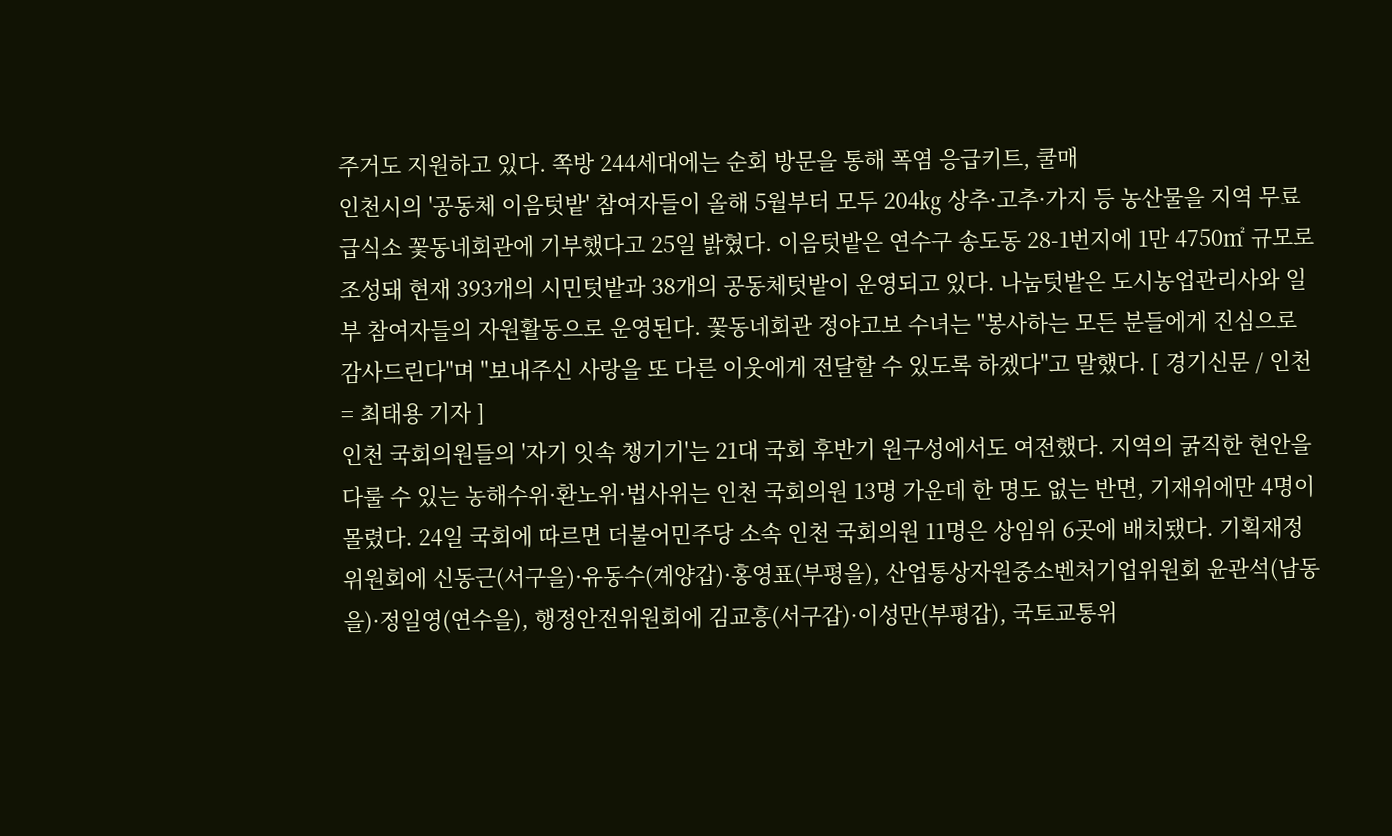주거도 지원하고 있다. 쪽방 244세대에는 순회 방문을 통해 폭염 응급키트, 쿨매
인천시의 '공동체 이음텃밭' 참여자들이 올해 5월부터 모두 204㎏ 상추·고추·가지 등 농산물을 지역 무료급식소 꽃동네회관에 기부했다고 25일 밝혔다. 이음텃밭은 연수구 송도동 28-1번지에 1만 4750㎡ 규모로 조성돼 현재 393개의 시민텃밭과 38개의 공동체텃밭이 운영되고 있다. 나눔텃밭은 도시농업관리사와 일부 참여자들의 자원활동으로 운영된다. 꽃동네회관 정야고보 수녀는 "봉사하는 모든 분들에게 진심으로 감사드린다"며 "보내주신 사랑을 또 다른 이웃에게 전달할 수 있도록 하겠다"고 말했다. [ 경기신문 / 인천 = 최태용 기자 ]
인천 국회의원들의 '자기 잇속 챙기기'는 21대 국회 후반기 원구성에서도 여전했다. 지역의 굵직한 현안을 다룰 수 있는 농해수위·환노위·법사위는 인천 국회의원 13명 가운데 한 명도 없는 반면, 기재위에만 4명이 몰렸다. 24일 국회에 따르면 더불어민주당 소속 인천 국회의원 11명은 상임위 6곳에 배치됐다. 기획재정위원회에 신동근(서구을)·유동수(계양갑)·홍영표(부평을), 산업통상자원중소벤처기업위원회 윤관석(남동을)·정일영(연수을), 행정안전위원회에 김교흥(서구갑)·이성만(부평갑), 국토교통위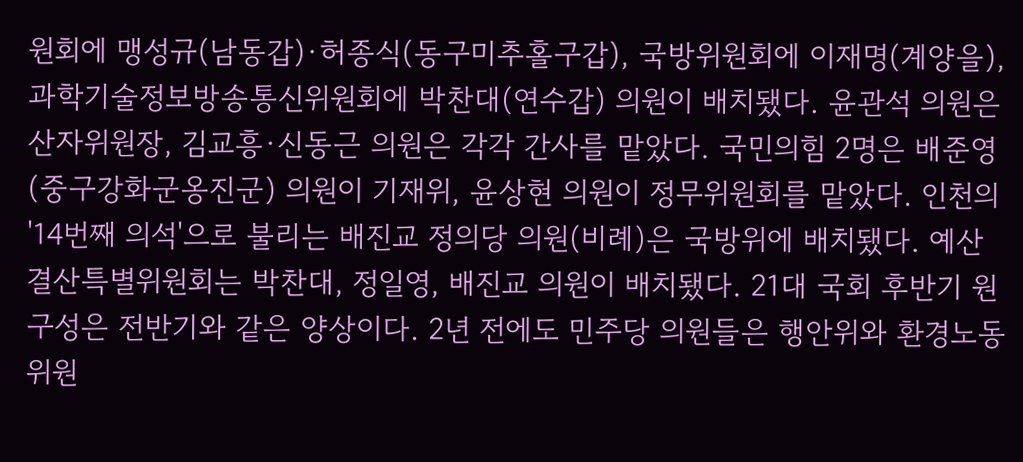원회에 맹성규(남동갑)·허종식(동구미추홀구갑), 국방위원회에 이재명(계양을), 과학기술정보방송통신위원회에 박찬대(연수갑) 의원이 배치됐다. 윤관석 의원은 산자위원장, 김교흥·신동근 의원은 각각 간사를 맡았다. 국민의힘 2명은 배준영(중구강화군옹진군) 의원이 기재위, 윤상현 의원이 정무위원회를 맡았다. 인천의 '14번째 의석'으로 불리는 배진교 정의당 의원(비례)은 국방위에 배치됐다. 예산결산특별위원회는 박찬대, 정일영, 배진교 의원이 배치됐다. 21대 국회 후반기 원구성은 전반기와 같은 양상이다. 2년 전에도 민주당 의원들은 행안위와 환경노동위원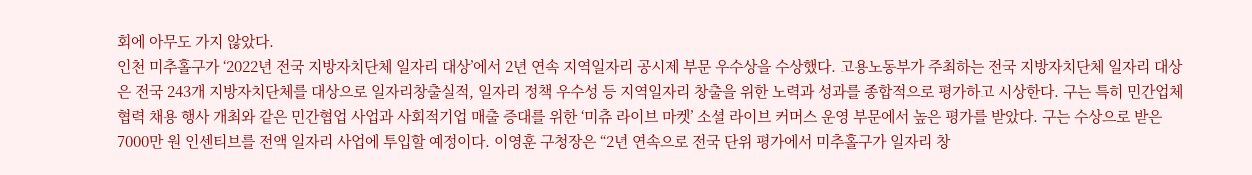회에 아무도 가지 않았다.
인천 미추홀구가 ‘2022년 전국 지방자치단체 일자리 대상’에서 2년 연속 지역일자리 공시제 부문 우수상을 수상했다. 고용노동부가 주최하는 전국 지방자치단체 일자리 대상은 전국 243개 지방자치단체를 대상으로 일자리창출실적, 일자리 정책 우수성 등 지역일자리 창출을 위한 노력과 성과를 종합적으로 평가하고 시상한다. 구는 특히 민간업체 협력 채용 행사 개최와 같은 민간협업 사업과 사회적기업 매출 증대를 위한 ‘미츄 라이브 마켓’ 소셜 라이브 커머스 운영 부문에서 높은 평가를 받았다. 구는 수상으로 받은 7000만 원 인센티브를 전액 일자리 사업에 투입할 예정이다. 이영훈 구청장은 “2년 연속으로 전국 단위 평가에서 미추홀구가 일자리 창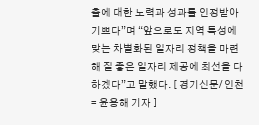출에 대한 노력과 성과를 인정받아 기쁘다”며 “앞으로도 지역 특성에 맞는 차별화된 일자리 정책을 마련해 질 좋은 일자리 제공에 최선을 다하겠다”고 말했다. [ 경기신문/ 인천 = 윤용해 기자 ]